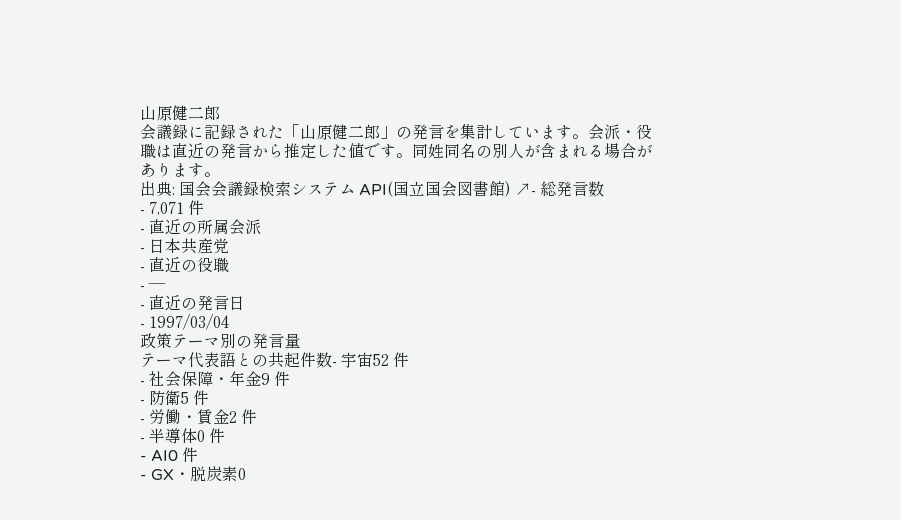山原健二郎
会議録に記録された「山原健二郎」の発言を集計しています。会派・役職は直近の発言から推定した値です。同姓同名の別人が含まれる場合があります。
出典: 国会会議録検索システム API(国立国会図書館) ↗- 総発言数
- 7,071 件
- 直近の所属会派
- 日本共産党
- 直近の役職
- —
- 直近の発言日
- 1997/03/04
政策テーマ別の発言量
テーマ代表語との共起件数- 宇宙52 件
- 社会保障・年金9 件
- 防衛5 件
- 労働・賃金2 件
- 半導体0 件
- AI0 件
- GX・脱炭素0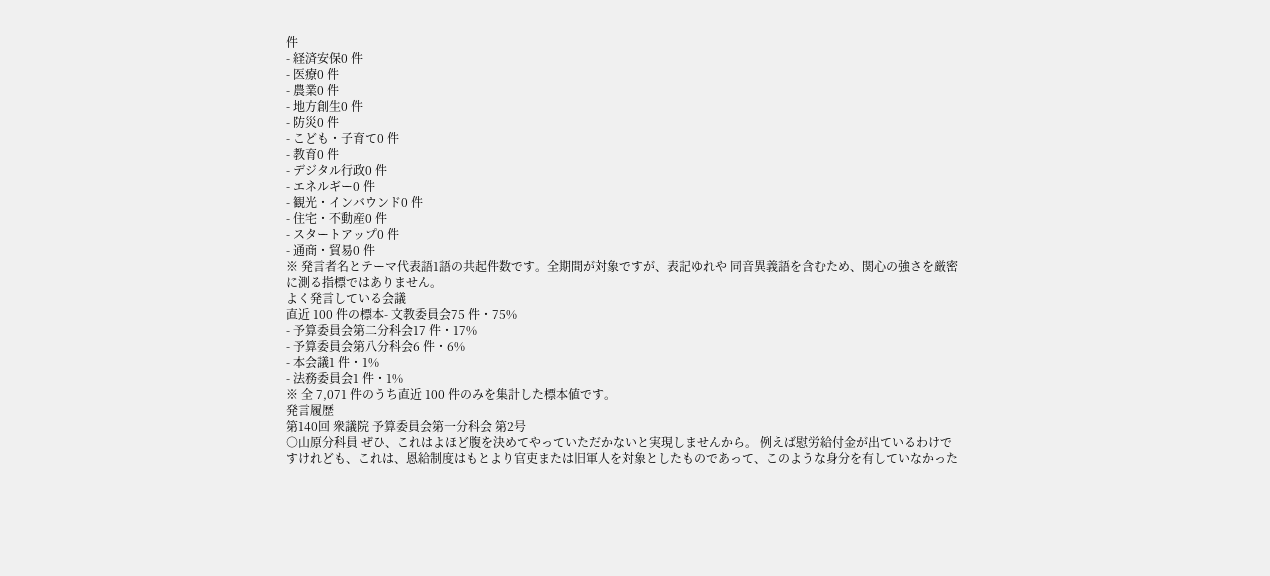件
- 経済安保0 件
- 医療0 件
- 農業0 件
- 地方創生0 件
- 防災0 件
- こども・子育て0 件
- 教育0 件
- デジタル行政0 件
- エネルギー0 件
- 観光・インバウンド0 件
- 住宅・不動産0 件
- スタートアップ0 件
- 通商・貿易0 件
※ 発言者名とテーマ代表語1語の共起件数です。全期間が対象ですが、表記ゆれや 同音異義語を含むため、関心の強さを厳密に測る指標ではありません。
よく発言している会議
直近 100 件の標本- 文教委員会75 件・75%
- 予算委員会第二分科会17 件・17%
- 予算委員会第八分科会6 件・6%
- 本会議1 件・1%
- 法務委員会1 件・1%
※ 全 7,071 件のうち直近 100 件のみを集計した標本値です。
発言履歴
第140回 衆議院 予算委員会第一分科会 第2号
○山原分科員 ぜひ、これはよほど腹を決めてやっていただかないと実現しませんから。 例えば慰労給付金が出ているわけですけれども、これは、恩給制度はもとより官吏または旧軍人を対象としたものであって、このような身分を有していなかった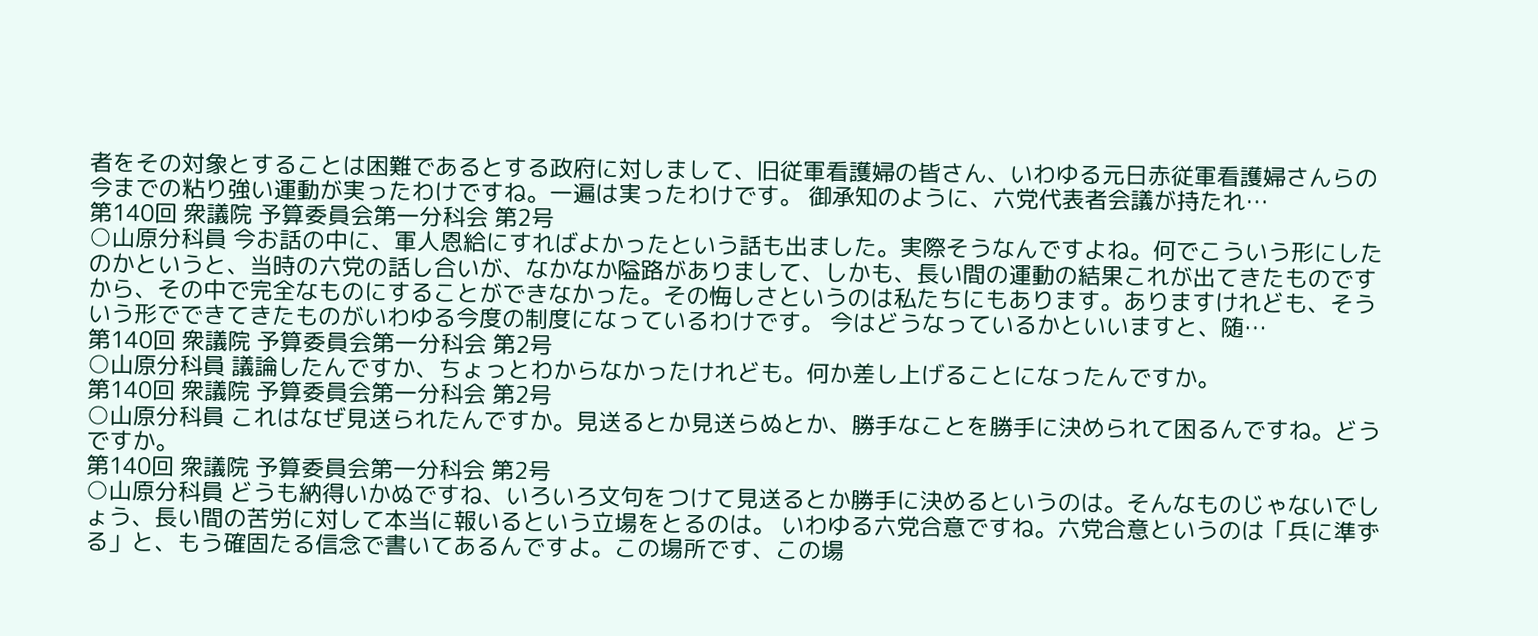者をその対象とすることは困難であるとする政府に対しまして、旧従軍看護婦の皆さん、いわゆる元日赤従軍看護婦さんらの今までの粘り強い運動が実ったわけですね。一遍は実ったわけです。 御承知のように、六党代表者会議が持たれ…
第140回 衆議院 予算委員会第一分科会 第2号
○山原分科員 今お話の中に、軍人恩給にすればよかったという話も出ました。実際そうなんですよね。何でこういう形にしたのかというと、当時の六党の話し合いが、なかなか隘路がありまして、しかも、長い間の運動の結果これが出てきたものですから、その中で完全なものにすることができなかった。その悔しさというのは私たちにもあります。ありますけれども、そういう形でできてきたものがいわゆる今度の制度になっているわけです。 今はどうなっているかといいますと、随…
第140回 衆議院 予算委員会第一分科会 第2号
○山原分科員 議論したんですか、ちょっとわからなかったけれども。何か差し上げることになったんですか。
第140回 衆議院 予算委員会第一分科会 第2号
○山原分科員 これはなぜ見送られたんですか。見送るとか見送らぬとか、勝手なことを勝手に決められて困るんですね。どうですか。
第140回 衆議院 予算委員会第一分科会 第2号
○山原分科員 どうも納得いかぬですね、いろいろ文句をつけて見送るとか勝手に決めるというのは。そんなものじゃないでしょう、長い間の苦労に対して本当に報いるという立場をとるのは。 いわゆる六党合意ですね。六党合意というのは「兵に準ずる」と、もう確固たる信念で書いてあるんですよ。この場所です、この場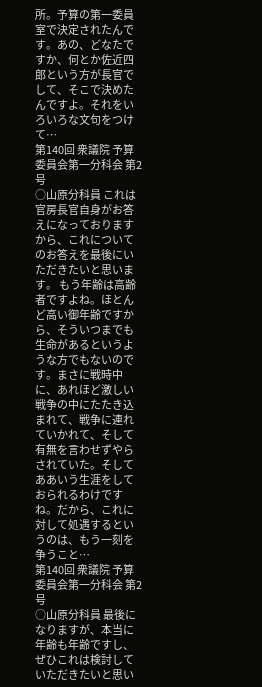所。予算の第一委員室で決定されたんです。あの、どなたですか、何とか佐近四郎という方が長官でして、そこで決めたんですよ。それをいろいろな文句をつけて…
第140回 衆議院 予算委員会第一分科会 第2号
○山原分科員 これは官房長官自身がお答えになっておりますから、これについてのお答えを最後にいただきたいと思います。 もう年齢は高齢者ですよね。ほとんど高い御年齢ですから、そういつまでも生命があるというような方でもないのです。まさに戦時中に、あれほど激しい戦争の中にたたき込まれて、戦争に連れていかれて、そして有無を言わせずやらされていた。そしてああいう生涯をしておられるわけですね。だから、これに対して処遇するというのは、もう一刻を争うこと…
第140回 衆議院 予算委員会第一分科会 第2号
○山原分科員 最後になりますが、本当に年齢も年齢ですし、ぜひこれは検討していただきたいと思い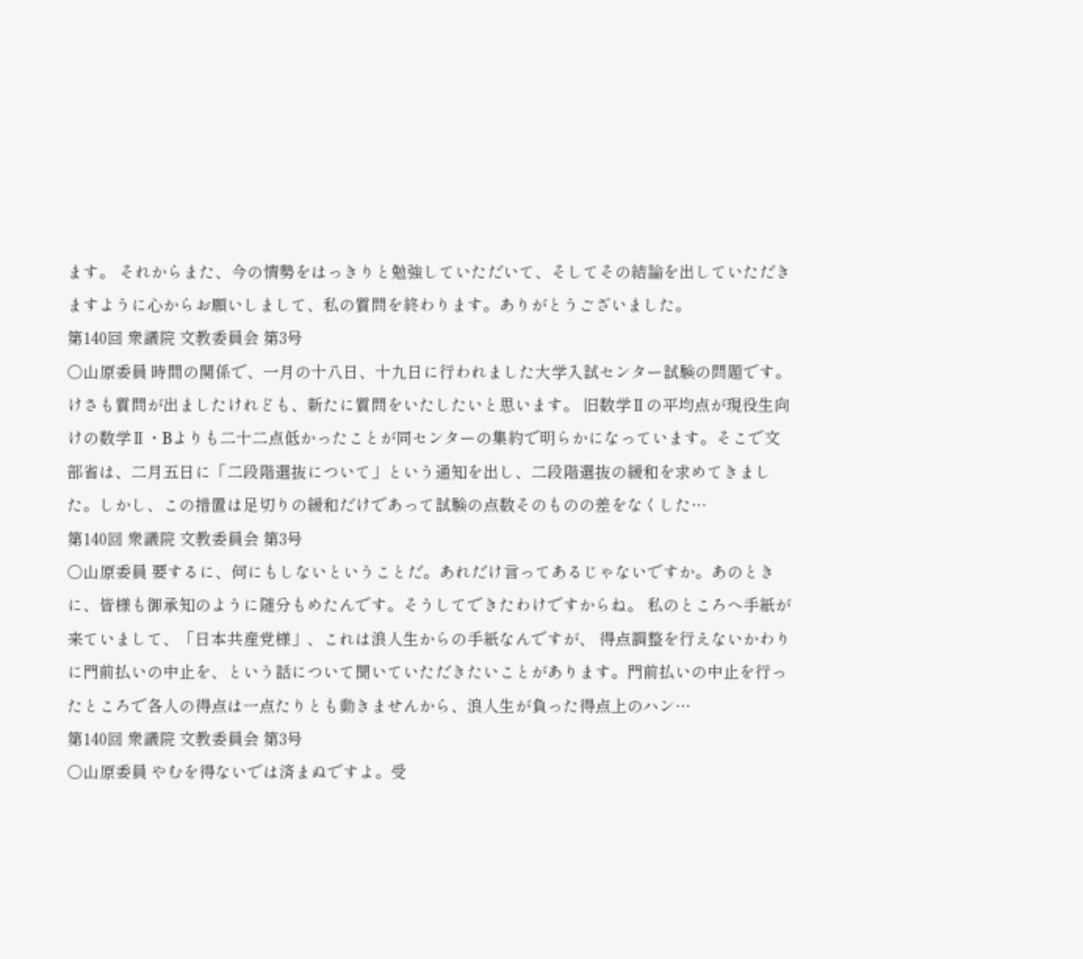ます。 それからまた、今の情勢をはっきりと勉強していただいて、そしてその結論を出していただきますように心からお願いしまして、私の質問を終わります。ありがとうございました。
第140回 衆議院 文教委員会 第3号
○山原委員 時間の関係で、一月の十八日、十九日に行われました大学入試センター試験の問題です。けさも質問が出ましたけれども、新たに質問をいたしたいと思います。 旧数学Ⅱの平均点が現役生向けの数学Ⅱ・Bよりも二十二点低かったことが同センターの集約で明らかになっています。そこで文部省は、二月五日に「二段階選抜について」という通知を出し、二段階選抜の緩和を求めてきました。しかし、この措置は足切りの緩和だけであって試験の点数そのものの差をなくした…
第140回 衆議院 文教委員会 第3号
○山原委員 要するに、何にもしないということだ。あれだけ言ってあるじゃないですか。あのときに、皆様も御承知のように随分もめたんです。そうしてできたわけですからね。 私のところへ手紙が来ていまして、「日本共産党様」、これは浪人生からの手紙なんですが、 得点調整を行えないかわりに門前払いの中止を、という話について聞いていただきたいことがあります。門前払いの中止を行ったところで各人の得点は一点たりとも動きませんから、浪人生が負った得点上のハン…
第140回 衆議院 文教委員会 第3号
○山原委員 やむを得ないでは済まぬですよ。受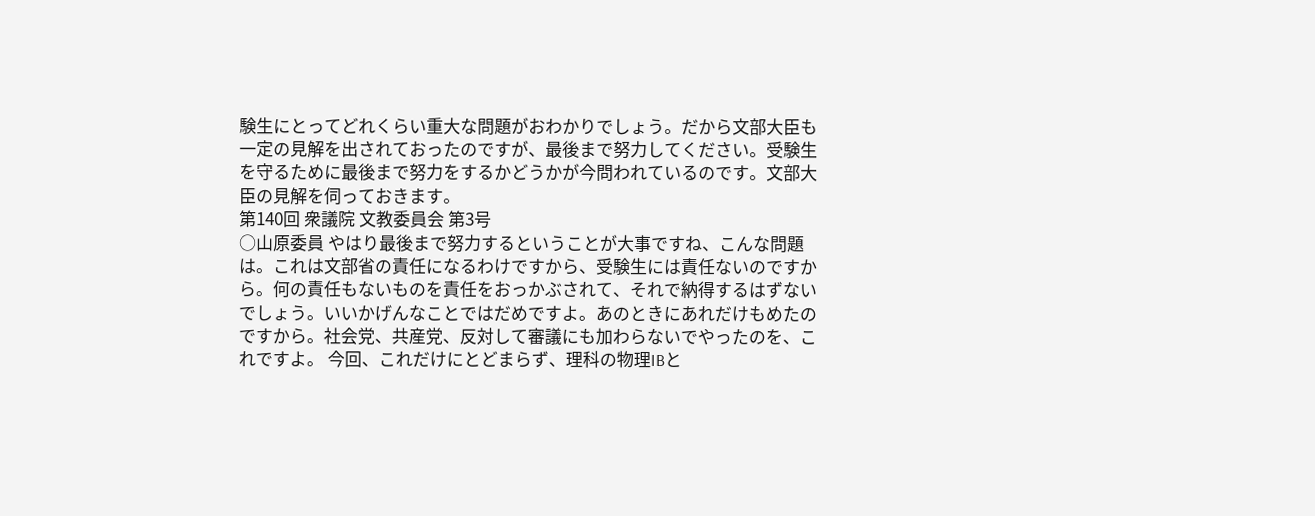験生にとってどれくらい重大な問題がおわかりでしょう。だから文部大臣も一定の見解を出されておったのですが、最後まで努力してください。受験生を守るために最後まで努力をするかどうかが今問われているのです。文部大臣の見解を伺っておきます。
第140回 衆議院 文教委員会 第3号
○山原委員 やはり最後まで努力するということが大事ですね、こんな問題は。これは文部省の責任になるわけですから、受験生には責任ないのですから。何の責任もないものを責任をおっかぶされて、それで納得するはずないでしょう。いいかげんなことではだめですよ。あのときにあれだけもめたのですから。社会党、共産党、反対して審議にも加わらないでやったのを、これですよ。 今回、これだけにとどまらず、理科の物理IBと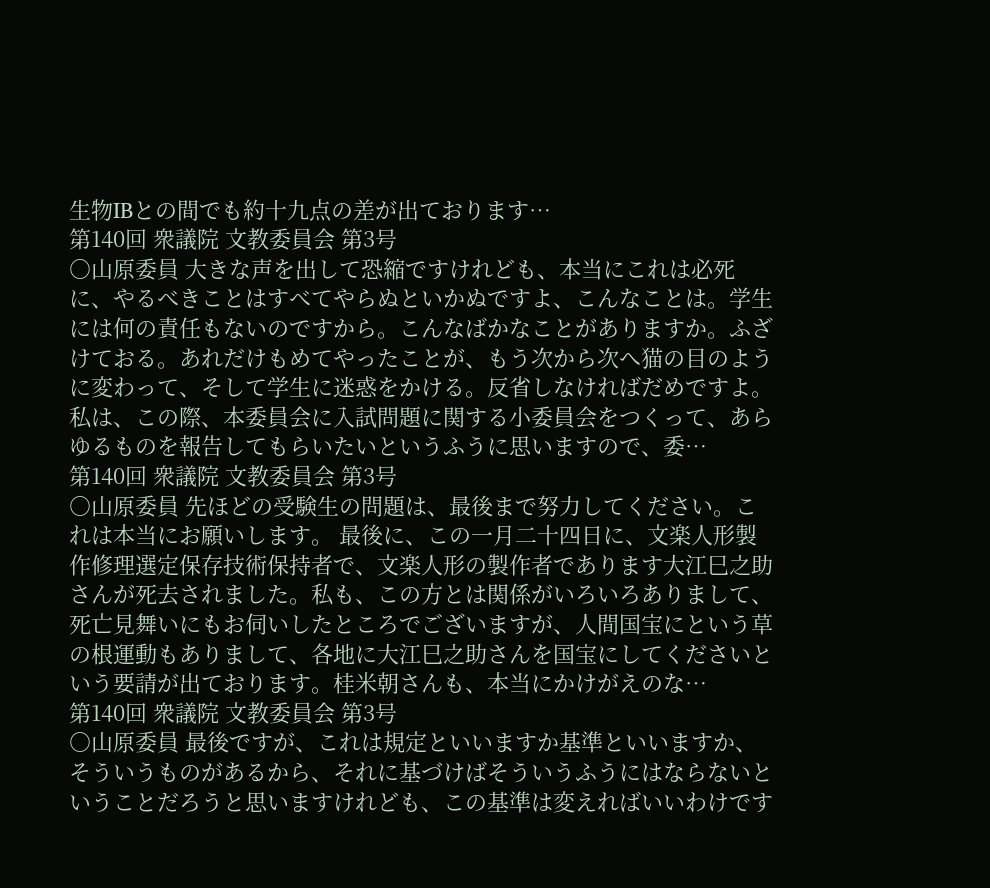生物IBとの間でも約十九点の差が出ております…
第140回 衆議院 文教委員会 第3号
○山原委員 大きな声を出して恐縮ですけれども、本当にこれは必死に、やるべきことはすべてやらぬといかぬですよ、こんなことは。学生には何の責任もないのですから。こんなばかなことがありますか。ふざけておる。あれだけもめてやったことが、もう次から次へ猫の目のように変わって、そして学生に迷惑をかける。反省しなければだめですよ。 私は、この際、本委員会に入試問題に関する小委員会をつくって、あらゆるものを報告してもらいたいというふうに思いますので、委…
第140回 衆議院 文教委員会 第3号
○山原委員 先ほどの受験生の問題は、最後まで努力してください。これは本当にお願いします。 最後に、この一月二十四日に、文楽人形製作修理選定保存技術保持者で、文楽人形の製作者であります大江巳之助さんが死去されました。私も、この方とは関係がいろいろありまして、死亡見舞いにもお伺いしたところでございますが、人間国宝にという草の根運動もありまして、各地に大江巳之助さんを国宝にしてくださいという要請が出ております。桂米朝さんも、本当にかけがえのな…
第140回 衆議院 文教委員会 第3号
○山原委員 最後ですが、これは規定といいますか基準といいますか、そういうものがあるから、それに基づけばそういうふうにはならないということだろうと思いますけれども、この基準は変えればいいわけです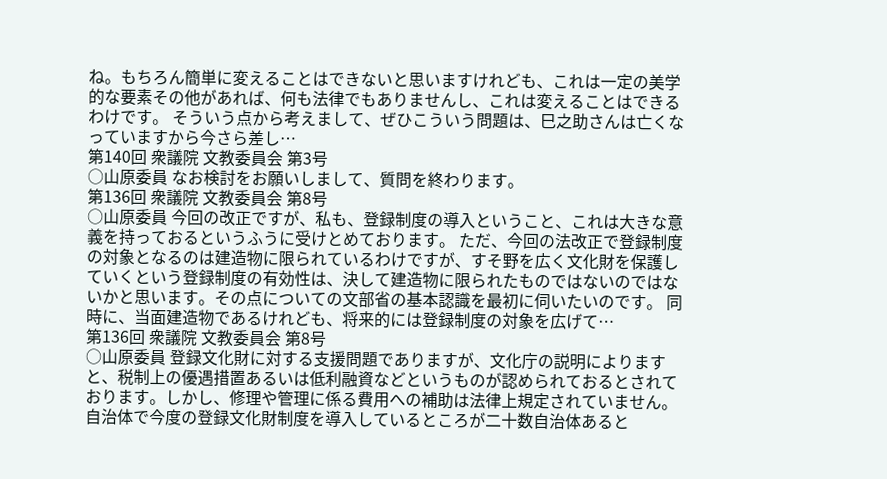ね。もちろん簡単に変えることはできないと思いますけれども、これは一定の美学的な要素その他があれば、何も法律でもありませんし、これは変えることはできるわけです。 そういう点から考えまして、ぜひこういう問題は、巳之助さんは亡くなっていますから今さら差し…
第140回 衆議院 文教委員会 第3号
○山原委員 なお検討をお願いしまして、質問を終わります。
第136回 衆議院 文教委員会 第8号
○山原委員 今回の改正ですが、私も、登録制度の導入ということ、これは大きな意義を持っておるというふうに受けとめております。 ただ、今回の法改正で登録制度の対象となるのは建造物に限られているわけですが、すそ野を広く文化財を保護していくという登録制度の有効性は、決して建造物に限られたものではないのではないかと思います。その点についての文部省の基本認識を最初に伺いたいのです。 同時に、当面建造物であるけれども、将来的には登録制度の対象を広げて…
第136回 衆議院 文教委員会 第8号
○山原委員 登録文化財に対する支援問題でありますが、文化庁の説明によりますと、税制上の優遇措置あるいは低利融資などというものが認められておるとされております。しかし、修理や管理に係る費用への補助は法律上規定されていません。自治体で今度の登録文化財制度を導入しているところが二十数自治体あると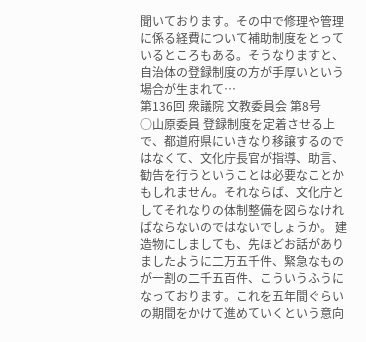聞いております。その中で修理や管理に係る経費について補助制度をとっているところもある。そうなりますと、自治体の登録制度の方が手厚いという場合が生まれて…
第136回 衆議院 文教委員会 第8号
○山原委員 登録制度を定着させる上で、都道府県にいきなり移譲するのではなくて、文化庁長官が指導、助言、勧告を行うということは必要なことかもしれません。それならば、文化庁としてそれなりの体制整備を図らなければならないのではないでしょうか。 建造物にしましても、先ほどお話がありましたように二万五千件、緊急なものが一割の二千五百件、こういうふうになっております。これを五年間ぐらいの期間をかけて進めていくという意向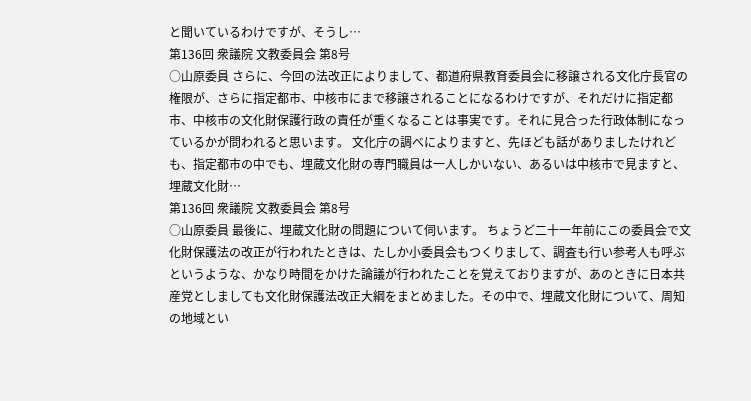と聞いているわけですが、そうし…
第136回 衆議院 文教委員会 第8号
○山原委員 さらに、今回の法改正によりまして、都道府県教育委員会に移譲される文化庁長官の権限が、さらに指定都市、中核市にまで移譲されることになるわけですが、それだけに指定都市、中核市の文化財保護行政の責任が重くなることは事実です。それに見合った行政体制になっているかが問われると思います。 文化庁の調べによりますと、先ほども話がありましたけれども、指定都市の中でも、埋蔵文化財の専門職員は一人しかいない、あるいは中核市で見ますと、埋蔵文化財…
第136回 衆議院 文教委員会 第8号
○山原委員 最後に、埋蔵文化財の問題について伺います。 ちょうど二十一年前にこの委員会で文化財保護法の改正が行われたときは、たしか小委員会もつくりまして、調査も行い参考人も呼ぶというような、かなり時間をかけた論議が行われたことを覚えておりますが、あのときに日本共産党としましても文化財保護法改正大綱をまとめました。その中で、埋蔵文化財について、周知の地域とい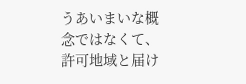うあいまいな概念ではなくて、許可地域と届け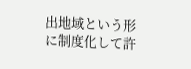出地域という形に制度化して許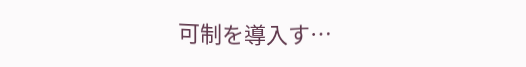可制を導入す…